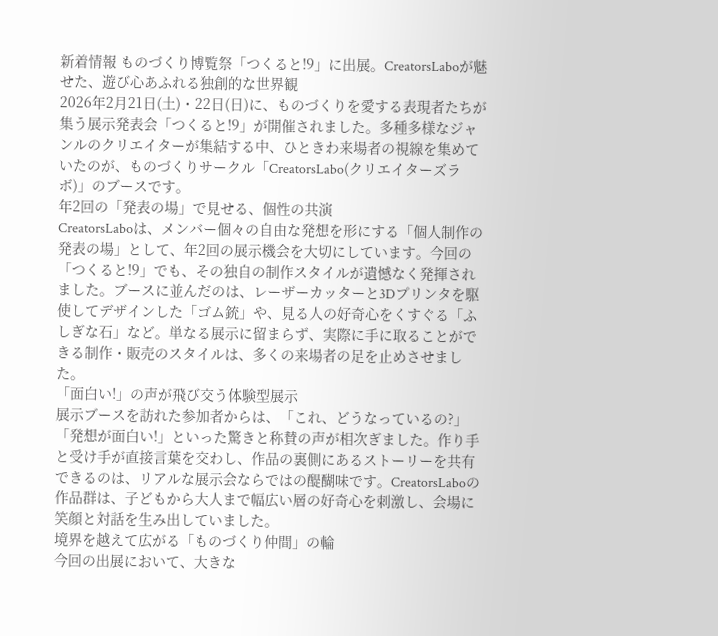新着情報 ものづくり博覧祭「つくると!9」に出展。CreatorsLaboが魅せた、遊び心あふれる独創的な世界観
2026年2月21日(土)・22日(日)に、ものづくりを愛する表現者たちが集う展示発表会「つくると!9」が開催されました。多種多様なジャンルのクリエイターが集結する中、ひときわ来場者の視線を集めていたのが、ものづくりサークル「CreatorsLabo(クリエイターズラボ)」のブースです。
年2回の「発表の場」で見せる、個性の共演
CreatorsLaboは、メンバー個々の自由な発想を形にする「個人制作の発表の場」として、年2回の展示機会を大切にしています。今回の「つくると!9」でも、その独自の制作スタイルが遺憾なく発揮されました。ブースに並んだのは、レーザーカッターと3Dプリンタを駆使してデザインした「ゴム銃」や、見る人の好奇心をくすぐる「ふしぎな石」など。単なる展示に留まらず、実際に手に取ることができる制作・販売のスタイルは、多くの来場者の足を止めさせました。
「面白い!」の声が飛び交う体験型展示
展示ブースを訪れた参加者からは、「これ、どうなっているの?」「発想が面白い!」といった驚きと称賛の声が相次ぎました。作り手と受け手が直接言葉を交わし、作品の裏側にあるストーリーを共有できるのは、リアルな展示会ならではの醍醐味です。CreatorsLaboの作品群は、子どもから大人まで幅広い層の好奇心を刺激し、会場に笑顔と対話を生み出していました。
境界を越えて広がる「ものづくり仲間」の輪
今回の出展において、大きな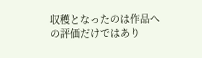収穫となったのは作品への評価だけではあり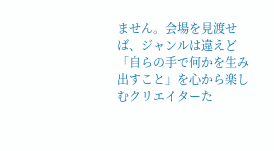ません。会場を見渡せば、ジャンルは違えど「自らの手で何かを生み出すこと」を心から楽しむクリエイターた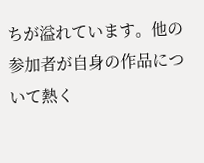ちが溢れています。他の参加者が自身の作品について熱く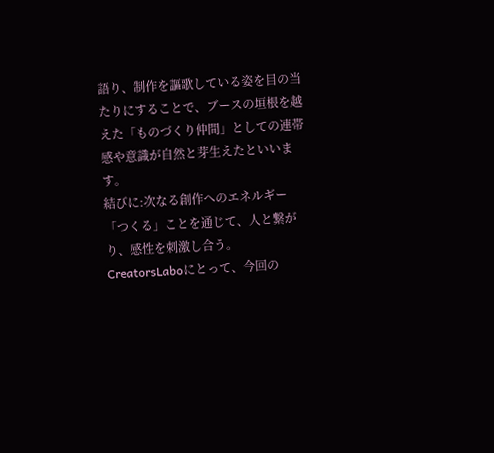語り、制作を謳歌している姿を目の当たりにすることで、ブースの垣根を越えた「ものづくり仲間」としての連帯感や意識が自然と芽生えたといいます。
結びに:次なる創作へのエネルギー
「つくる」ことを通じて、人と繋がり、感性を刺激し合う。
CreatorsLaboにとって、今回の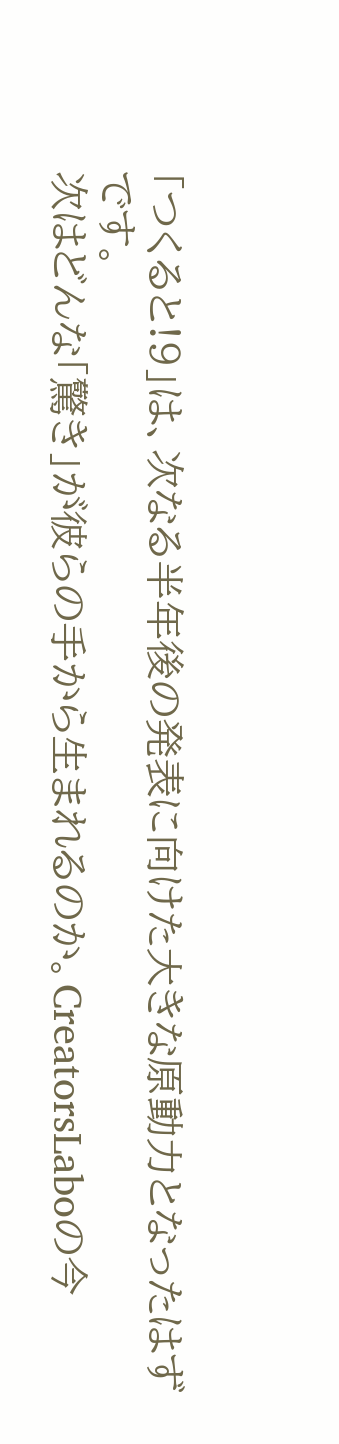「つくると!9」は、次なる半年後の発表に向けた大きな原動力となったはずです。
次はどんな「驚き」が彼らの手から生まれるのか。CreatorsLaboの今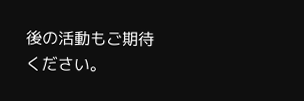後の活動もご期待ください。